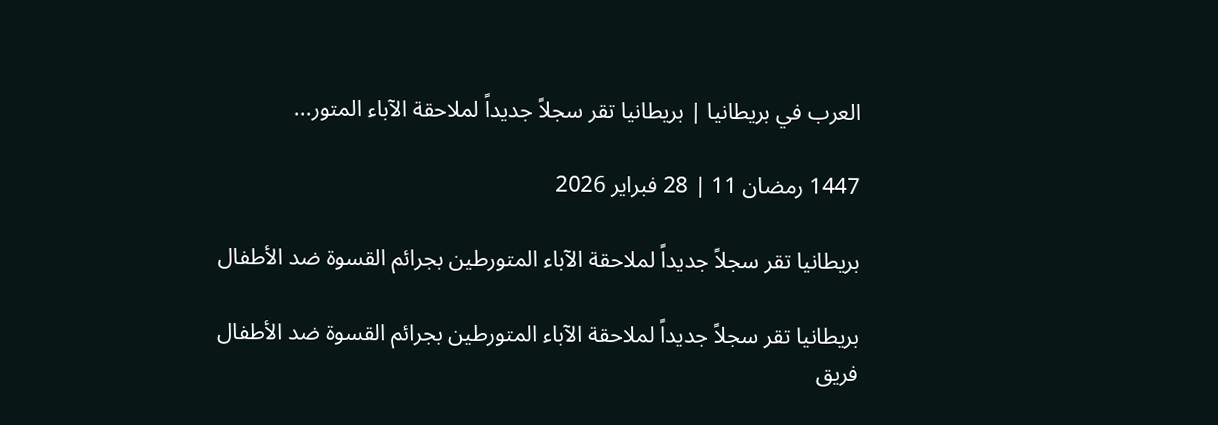العرب في بريطانيا | بريطانيا تقر سجلاً جديداً لملاحقة الآباء المتور...

1447 رمضان 11 | 28 فبراير 2026

بريطانيا تقر سجلاً جديداً لملاحقة الآباء المتورطين بجرائم القسوة ضد الأطفال

بريطانيا تقر سجلاً جديداً لملاحقة الآباء المتورطين بجرائم القسوة ضد الأطفال
فريق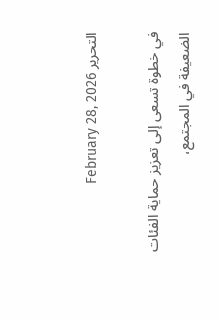التحرير February 28, 2026

في خطوة تسعى إلى تعزيز حماية الفئات الضعيفة في المجتمع،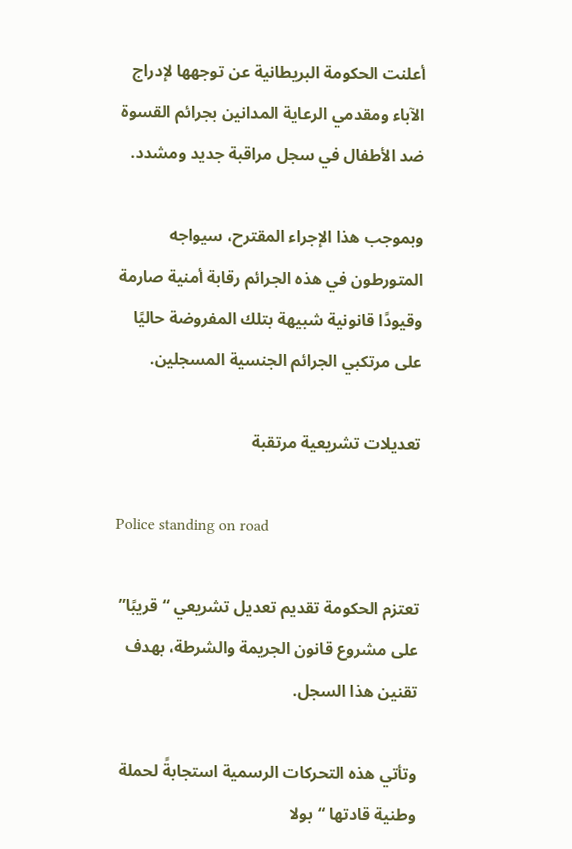أعلنت الحكومة البريطانية عن توجهها لإدراج الآباء ومقدمي الرعاية المدانين بجرائم القسوة ضد الأطفال في سجل مراقبة جديد ومشدد.

وبموجب هذا الإجراء المقترح، سيواجه المتورطون في هذه الجرائم رقابة أمنية صارمة وقيودًا قانونية شبيهة بتلك المفروضة حاليًا على مرتكبي الجرائم الجنسية المسجلين.

تعديلات تشريعية مرتقبة

Police standing on road

تعتزم الحكومة تقديم تعديل تشريعي “قريبًا” على مشروع قانون الجريمة والشرطة، بهدف تقنين هذا السجل.

وتأتي هذه التحركات الرسمية استجابةً لحملة وطنية قادتها “بولا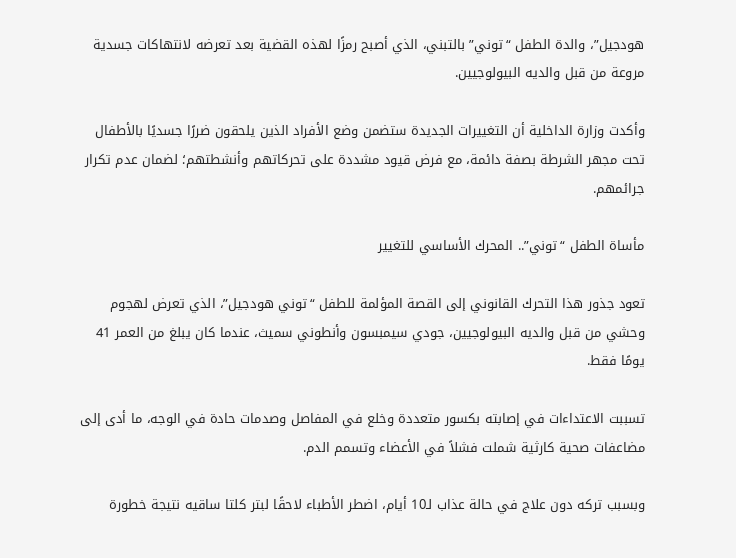هودجيل”، والدة الطفل “توني” بالتبني، الذي أصبح رمزًا لهذه القضية بعد تعرضه لانتهاكات جسدية مروعة من قبل والديه البيولوجيين.

وأكدت وزارة الداخلية أن التغييرات الجديدة ستضمن وضع الأفراد الذين يلحقون ضررًا جسديًا بالأطفال تحت مجهر الشرطة بصفة دائمة، مع فرض قيود مشددة على تحركاتهم وأنشطتهم؛ لضمان عدم تكرار جرائمهم.

مأساة الطفل “توني”.. المحرك الأساسي للتغيير

تعود جذور هذا التحرك القانوني إلى القصة المؤلمة للطفل “توني هودجيل”، الذي تعرض لهجوم وحشي من قبل والديه البيولوجيين، جودي سيمبسون وأنطوني سميث، عندما كان يبلغ من العمر 41 يومًا فقط.

تسببت الاعتداءات في إصابته بكسور متعددة وخلع في المفاصل وصدمات حادة في الوجه، ما أدى إلى مضاعفات صحية كارثية شملت فشلاً في الأعضاء وتسمم الدم.

وبسبب تركه دون علاج في حالة عذاب لـ10 أيام، اضطر الأطباء لاحقًا لبتر كلتا ساقيه نتيجة خطورة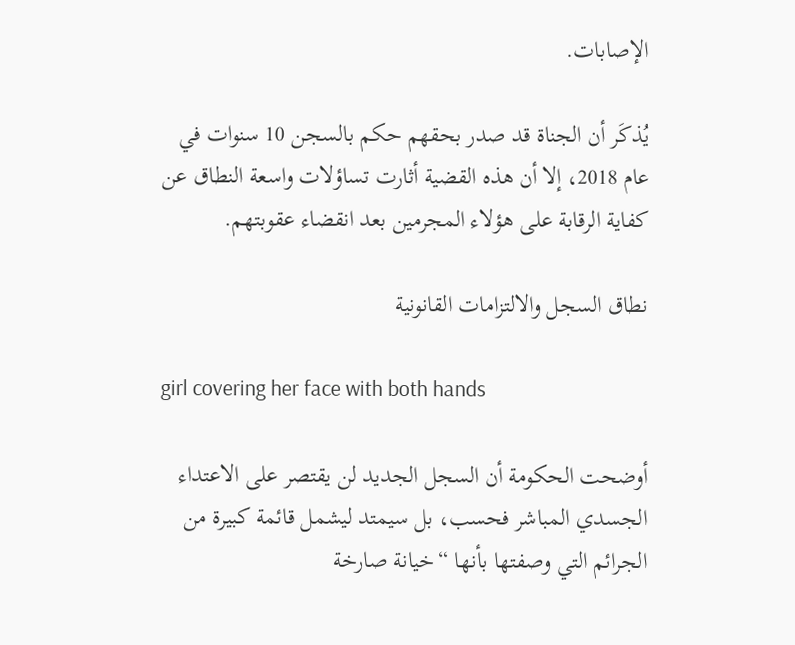الإصابات.

يُذكَر أن الجناة قد صدر بحقهم حكم بالسجن 10 سنوات في عام 2018، إلا أن هذه القضية أثارت تساؤلات واسعة النطاق عن كفاية الرقابة على هؤلاء المجرمين بعد انقضاء عقوبتهم.

نطاق السجل والالتزامات القانونية

girl covering her face with both hands

أوضحت الحكومة أن السجل الجديد لن يقتصر على الاعتداء الجسدي المباشر فحسب، بل سيمتد ليشمل قائمة كبيرة من الجرائم التي وصفتها بأنها “خيانة صارخة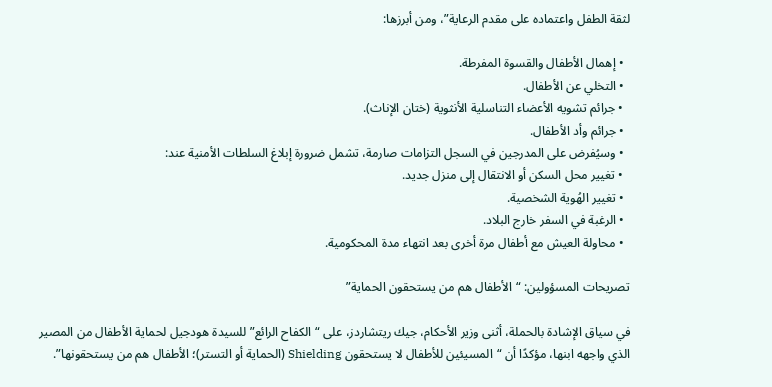لثقة الطفل واعتماده على مقدم الرعاية”، ومن أبرزها:

  • إهمال الأطفال والقسوة المفرطة.
  • التخلي عن الأطفال.
  • جرائم تشويه الأعضاء التناسلية الأنثوية (ختان الإناث).
  • جرائم وأد الأطفال.
  • وسيُفرض على المدرجين في السجل التزامات صارمة، تشمل ضرورة إبلاغ السلطات الأمنية عند:
  • تغيير محل السكن أو الانتقال إلى منزل جديد.
  • تغيير الهُوية الشخصية.
  • الرغبة في السفر خارج البلاد.
  • محاولة العيش مع أطفال مرة أخرى بعد انتهاء مدة المحكومية.

تصريحات المسؤولين: “الأطفال هم من يستحقون الحماية”

في سياق الإشادة بالحملة، أثنى وزير الأحكام، جيك ريتشاردز، على “الكفاح الرائع” للسيدة هودجيل لحماية الأطفال من المصير الذي واجهه ابنها، مؤكدًا أن “المسيئين للأطفال لا يستحقون Shielding (الحماية أو التستر)؛ الأطفال هم من يستحقونها”.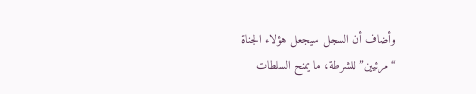وأضاف أن السجل سيجعل هؤلاء الجناة “مرئيين” للشرطة، ما يمنح السلطات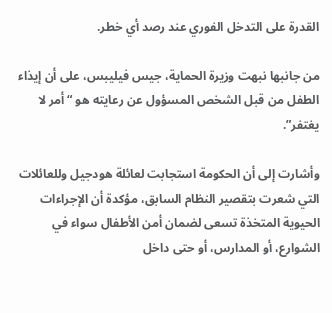القدرة على التدخل الفوري عند رصد أي خطر.

من جانبها نبهت وزيرة الحماية، جيس فيليبس، على أن إيذاء الطفل من قبل الشخص المسؤول عن رعايته هو “أمر لا يغتفر”.

وأشارت إلى أن الحكومة استجابت لعائلة هودجيل وللعائلات التي شعرت بتقصير النظام السابق، مؤكدة أن الإجراءات الحيوية المتخذة تسعى لضمان أمن الأطفال سواء في الشوارع، أو المدارس، أو حتى داخل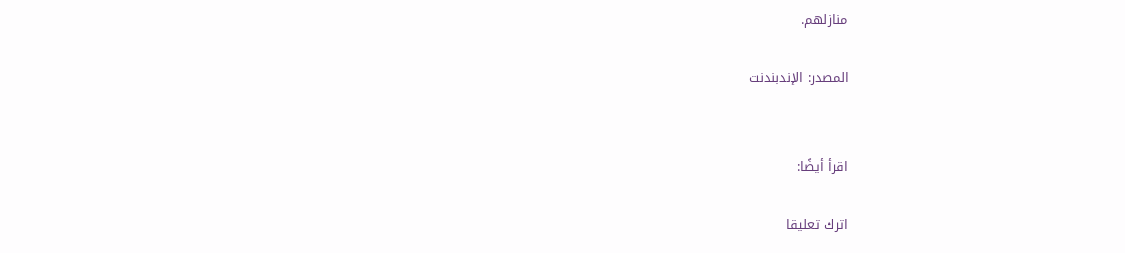منازلهم.

المصدر: الإندبندنت


اقرأ أيضًا:

اترك تعليقا